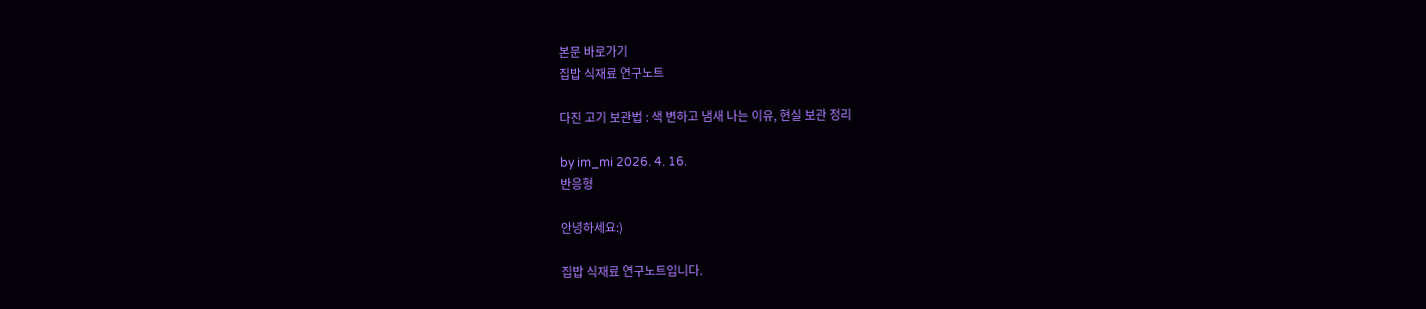본문 바로가기
집밥 식재료 연구노트

다진 고기 보관법 : 색 변하고 냄새 나는 이유, 현실 보관 정리

by im_mi 2026. 4. 16.
반응형

안녕하세요:)

집밥 식재료 연구노트입니다.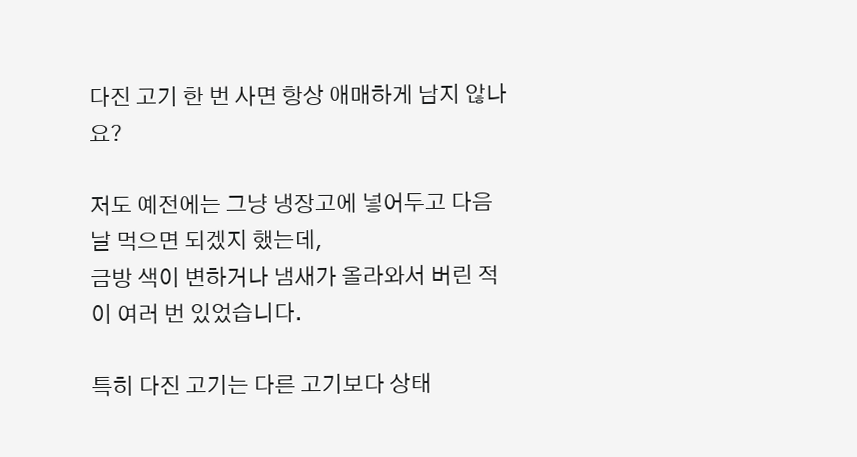다진 고기 한 번 사면 항상 애매하게 남지 않나요?

저도 예전에는 그냥 냉장고에 넣어두고 다음날 먹으면 되겠지 했는데,
금방 색이 변하거나 냄새가 올라와서 버린 적이 여러 번 있었습니다.

특히 다진 고기는 다른 고기보다 상태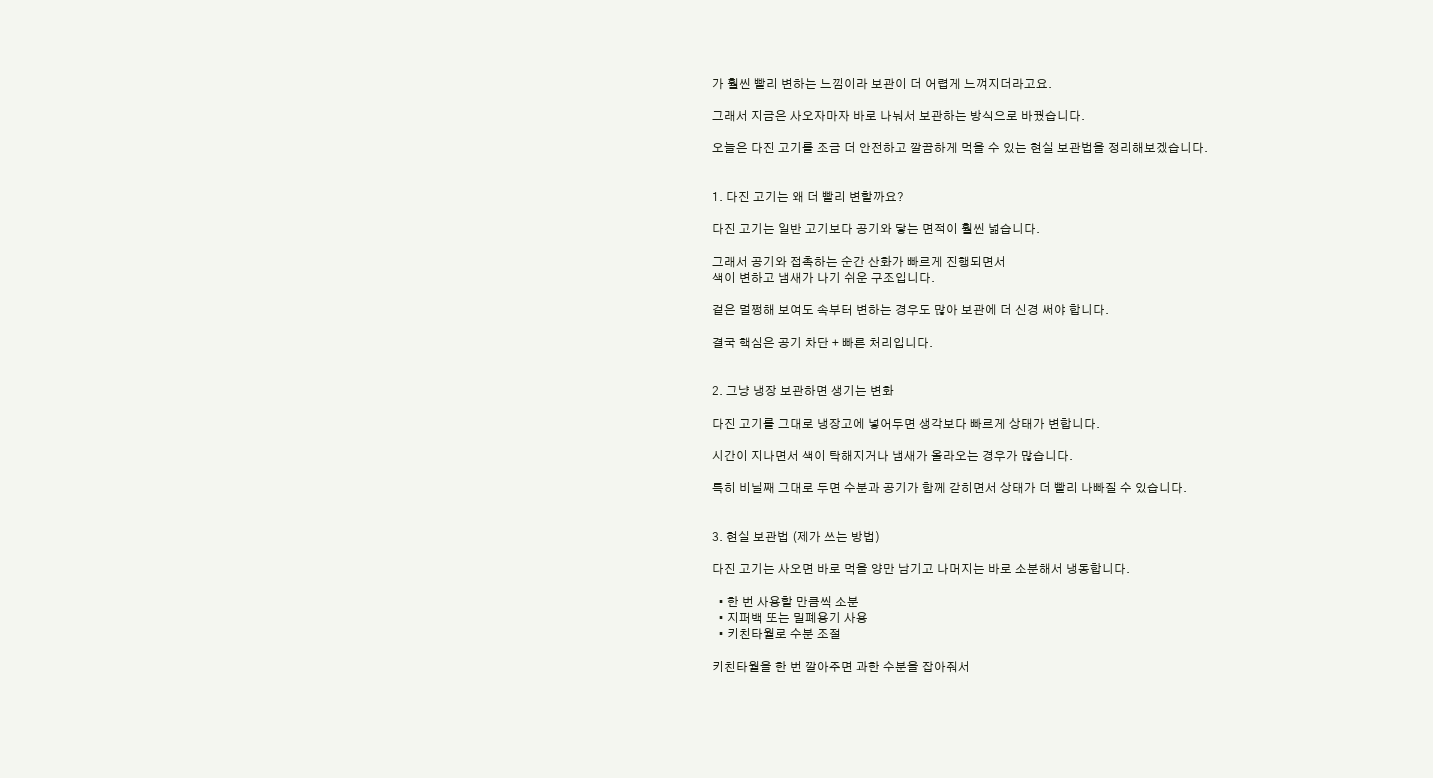가 훨씬 빨리 변하는 느낌이라 보관이 더 어렵게 느껴지더라고요.

그래서 지금은 사오자마자 바로 나눠서 보관하는 방식으로 바꿨습니다.

오늘은 다진 고기를 조금 더 안전하고 깔끔하게 먹을 수 있는 현실 보관법을 정리해보겠습니다.


1. 다진 고기는 왜 더 빨리 변할까요?

다진 고기는 일반 고기보다 공기와 닿는 면적이 훨씬 넓습니다.

그래서 공기와 접촉하는 순간 산화가 빠르게 진행되면서
색이 변하고 냄새가 나기 쉬운 구조입니다.

겉은 멀쩡해 보여도 속부터 변하는 경우도 많아 보관에 더 신경 써야 합니다.

결국 핵심은 공기 차단 + 빠른 처리입니다.


2. 그냥 냉장 보관하면 생기는 변화

다진 고기를 그대로 냉장고에 넣어두면 생각보다 빠르게 상태가 변합니다.

시간이 지나면서 색이 탁해지거나 냄새가 올라오는 경우가 많습니다.

특히 비닐째 그대로 두면 수분과 공기가 함께 갇히면서 상태가 더 빨리 나빠질 수 있습니다.


3. 현실 보관법 (제가 쓰는 방법)

다진 고기는 사오면 바로 먹을 양만 남기고 나머지는 바로 소분해서 냉동합니다.

  • 한 번 사용할 만큼씩 소분
  • 지퍼백 또는 밀폐용기 사용
  • 키친타월로 수분 조절

키친타월을 한 번 깔아주면 과한 수분을 잡아줘서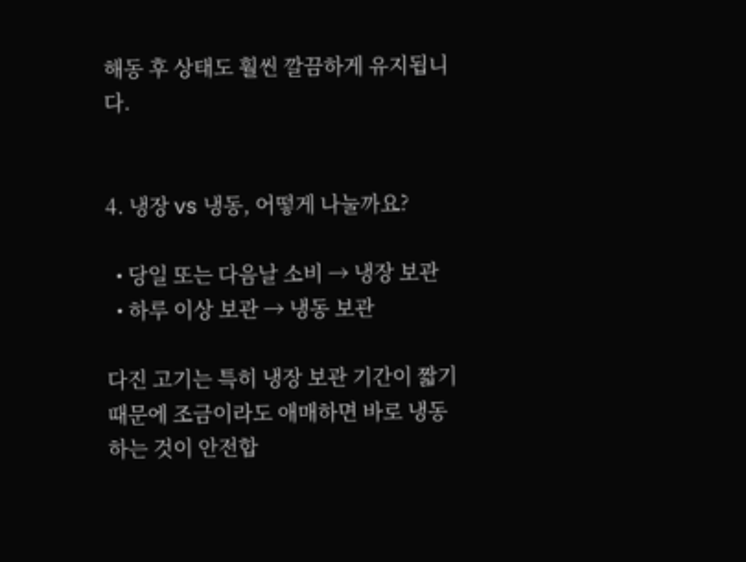해동 후 상태도 훨씬 깔끔하게 유지됩니다.


4. 냉장 vs 냉동, 어떻게 나눌까요?

  • 당일 또는 다음날 소비 → 냉장 보관
  • 하루 이상 보관 → 냉동 보관

다진 고기는 특히 냉장 보관 기간이 짧기 때문에 조금이라도 애매하면 바로 냉동하는 것이 안전합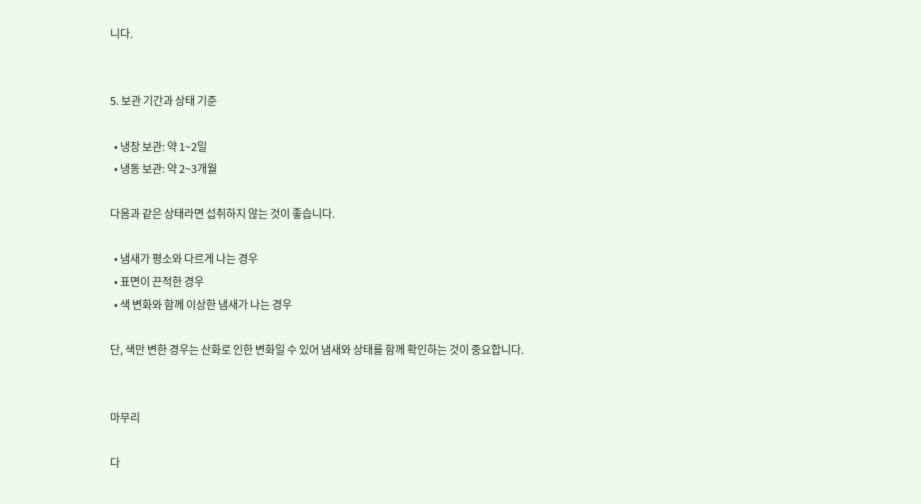니다.


5. 보관 기간과 상태 기준

  • 냉장 보관: 약 1~2일
  • 냉동 보관: 약 2~3개월

다음과 같은 상태라면 섭취하지 않는 것이 좋습니다.

  • 냄새가 평소와 다르게 나는 경우
  • 표면이 끈적한 경우
  • 색 변화와 함께 이상한 냄새가 나는 경우

단, 색만 변한 경우는 산화로 인한 변화일 수 있어 냄새와 상태를 함께 확인하는 것이 중요합니다.


마무리

다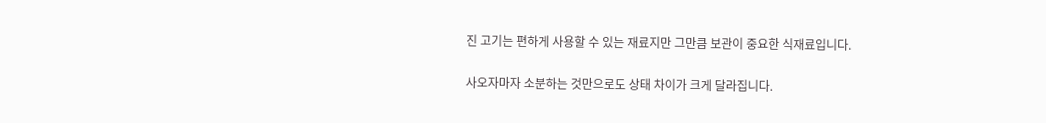진 고기는 편하게 사용할 수 있는 재료지만 그만큼 보관이 중요한 식재료입니다.

사오자마자 소분하는 것만으로도 상태 차이가 크게 달라집니다.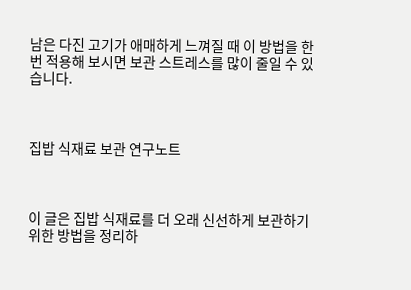남은 다진 고기가 애매하게 느껴질 때 이 방법을 한 번 적용해 보시면 보관 스트레스를 많이 줄일 수 있습니다.



집밥 식재료 보관 연구노트



이 글은 집밥 식재료를 더 오래 신선하게 보관하기 위한 방법을 정리하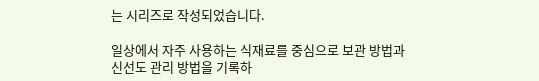는 시리즈로 작성되었습니다.

일상에서 자주 사용하는 식재료를 중심으로 보관 방법과 신선도 관리 방법을 기록하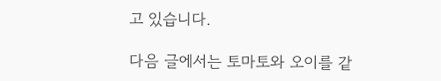고 있습니다.

다음 글에서는 토마토와 오이를 같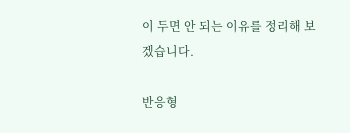이 두면 안 되는 이유를 정리해 보겠습니다.

반응형